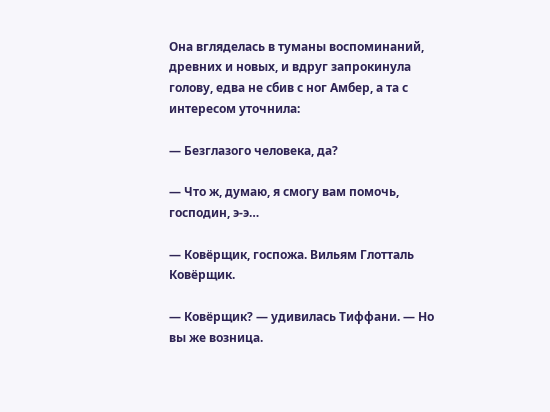Она вгляделась в туманы воспоминаний, древних и новых, и вдруг запрокинула голову, едва не сбив с ног Амбер, а та с интересом уточнила:

— Безглазого человека, да?

— Что ж, думаю, я смогу вам помочь, господин, э-э…

— Ковёрщик, госпожа. Вильям Глотталь Ковёрщик.

— Ковёрщик? — удивилась Тиффани. — Но вы же возница.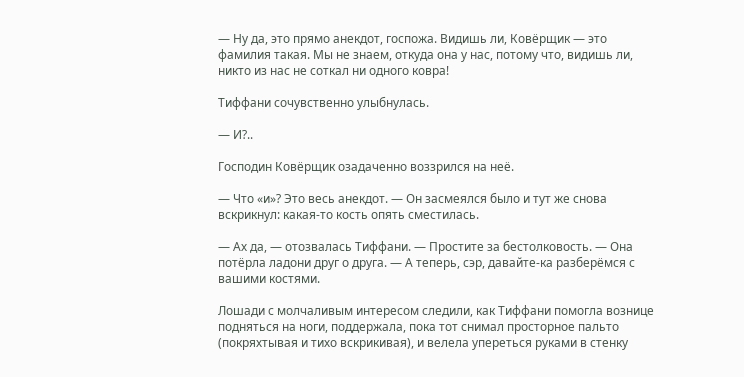— Ну да, это прямо анекдот, госпожа. Видишь ли, Ковёрщик — это фамилия такая. Мы не знаем, откуда она у нас, потому что, видишь ли, никто из нас не соткал ни одного ковра!

Тиффани сочувственно улыбнулась.

— И?..

Господин Ковёрщик озадаченно воззрился на неё.

— Что «и»? Это весь анекдот. — Он засмеялся было и тут же снова вскрикнул: какая-то кость опять сместилась.

— Ах да, — отозвалась Тиффани. — Простите за бестолковость. — Она потёрла ладони друг о друга. — А теперь, сэр, давайте-ка разберёмся с вашими костями.

Лошади с молчаливым интересом следили, как Тиффани помогла вознице подняться на ноги, поддержала, пока тот снимал просторное пальто (покряхтывая и тихо вскрикивая), и велела упереться руками в стенку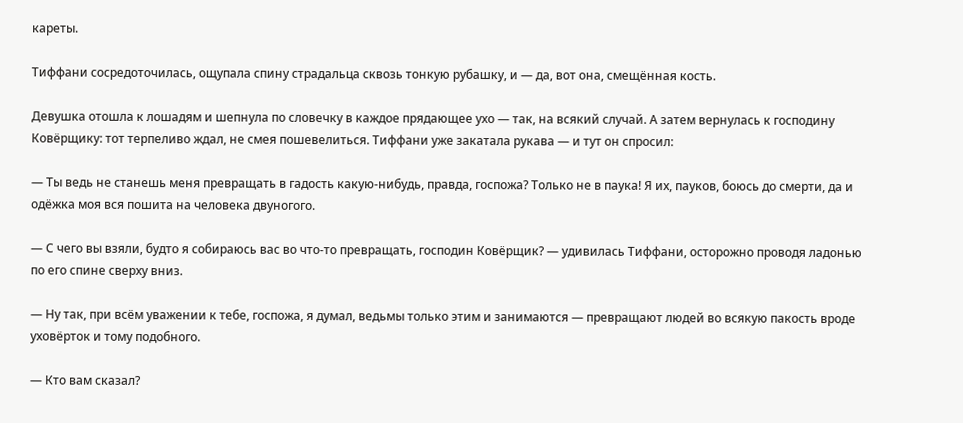кареты.

Тиффани сосредоточилась, ощупала спину страдальца сквозь тонкую рубашку, и — да, вот она, смещённая кость.

Девушка отошла к лошадям и шепнула по словечку в каждое прядающее ухо — так, на всякий случай. А затем вернулась к господину Ковёрщику: тот терпеливо ждал, не смея пошевелиться. Тиффани уже закатала рукава — и тут он спросил:

— Ты ведь не станешь меня превращать в гадость какую-нибудь, правда, госпожа? Только не в паука! Я их, пауков, боюсь до смерти, да и одёжка моя вся пошита на человека двуногого.

— С чего вы взяли, будто я собираюсь вас во что-то превращать, господин Ковёрщик? — удивилась Тиффани, осторожно проводя ладонью по его спине сверху вниз.

— Ну так, при всём уважении к тебе, госпожа, я думал, ведьмы только этим и занимаются — превращают людей во всякую пакость вроде уховёрток и тому подобного.

— Кто вам сказал?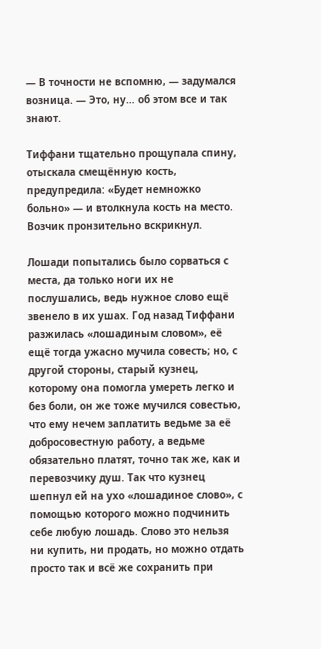— В точности не вспомню, — задумался возница. — Это, ну… об этом все и так знают.

Тиффани тщательно прощупала спину, отыскала смещённую кость, предупредила: «Будет немножко больно» — и втолкнула кость на место. Возчик пронзительно вскрикнул.

Лошади попытались было сорваться с места, да только ноги их не послушались, ведь нужное слово ещё звенело в их ушах. Год назад Тиффани разжилась «лошадиным словом», её ещё тогда ужасно мучила совесть; но, с другой стороны, старый кузнец, которому она помогла умереть легко и без боли, он же тоже мучился совестью, что ему нечем заплатить ведьме за её добросовестную работу, а ведьме обязательно платят, точно так же, как и перевозчику душ. Так что кузнец шепнул ей на ухо «лошадиное слово», с помощью которого можно подчинить себе любую лошадь. Слово это нельзя ни купить, ни продать, но можно отдать просто так и всё же сохранить при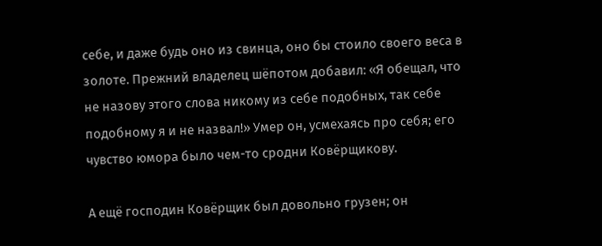себе, и даже будь оно из свинца, оно бы стоило своего веса в золоте. Прежний владелец шёпотом добавил: «Я обещал, что не назову этого слова никому из себе подобных, так себе подобному я и не назвал!» Умер он, усмехаясь про себя; его чувство юмора было чем-то сродни Ковёрщикову.

А ещё господин Ковёрщик был довольно грузен; он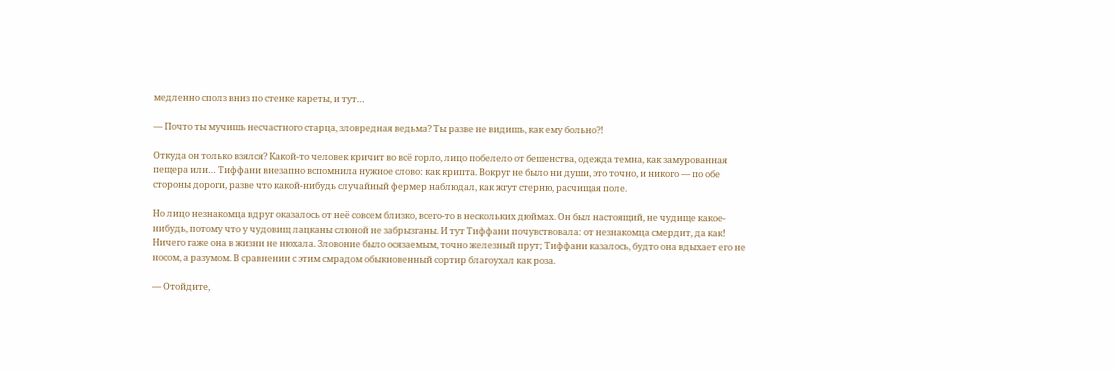медленно сполз вниз по стенке кареты, и тут…

— Почто ты мучишь несчастного старца, зловредная ведьма? Ты разве не видишь, как ему больно?!

Откуда он только взялся? Какой-то человек кричит во всё горло, лицо побелело от бешенства, одежда темна, как замурованная пещера или… Тиффани внезапно вспомнила нужное слово: как крипта. Вокруг не было ни души, это точно, и никого — по обе стороны дороги, разве что какой-нибудь случайный фермер наблюдал, как жгут стерню, расчищая поле.

Но лицо незнакомца вдруг оказалось от неё совсем близко, всего-то в нескольких дюймах. Он был настоящий, не чудище какое-нибудь, потому что у чудовищ лацканы слюной не забрызганы. И тут Тиффани почувствовала: от незнакомца смердит, да как! Ничего гаже она в жизни не нюхала. Зловоние было осязаемым, точно железный прут; Тиффани казалось, будто она вдыхает его не носом, а разумом. В сравнении с этим смрадом обыкновенный сортир благоухал как роза.

— Отойдите,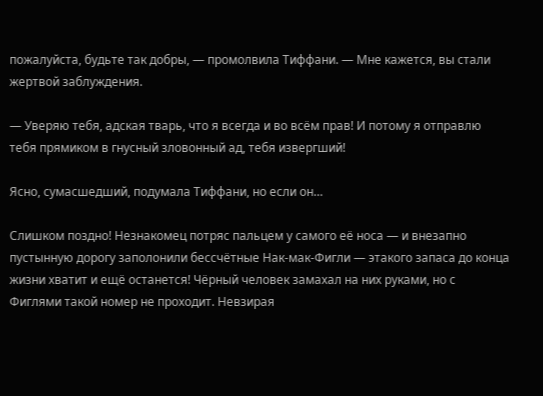пожалуйста, будьте так добры, — промолвила Тиффани. — Мне кажется, вы стали жертвой заблуждения.

— Уверяю тебя, адская тварь, что я всегда и во всём прав! И потому я отправлю тебя прямиком в гнусный зловонный ад, тебя извергший!

Ясно, сумасшедший, подумала Тиффани, но если он…

Слишком поздно! Незнакомец потряс пальцем у самого её носа — и внезапно пустынную дорогу заполонили бессчётные Нак-мак-Фигли — этакого запаса до конца жизни хватит и ещё останется! Чёрный человек замахал на них руками, но с Фиглями такой номер не проходит. Невзирая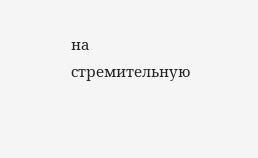на стремительную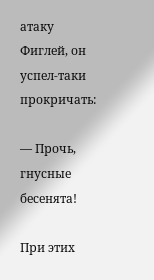атаку Фиглей, он успел-таки прокричать:

— Прочь, гнусные бесенята!

При этих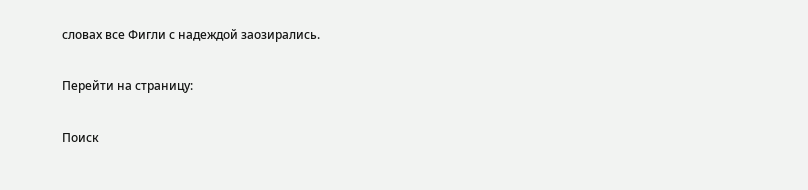словах все Фигли с надеждой заозирались.

Перейти на страницу:

Поиск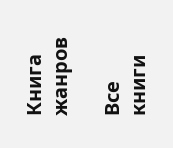Книга жанров

Все книги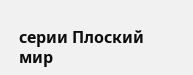серии Плоский мир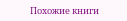Похожие книги